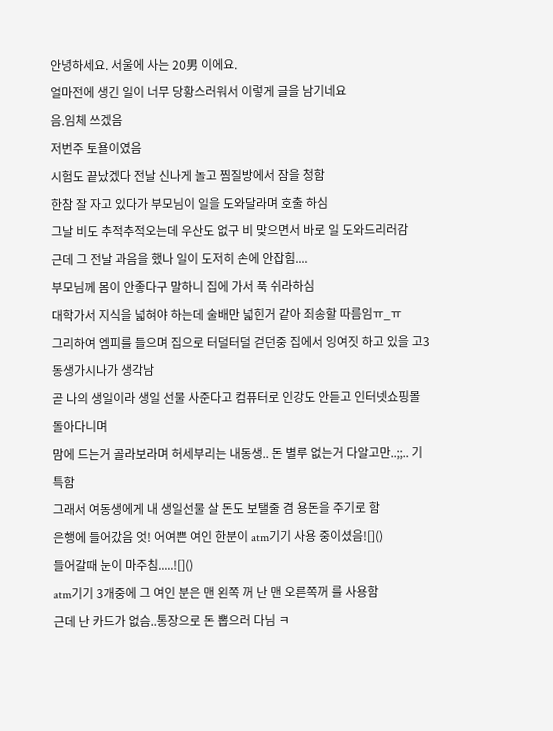안녕하세요. 서울에 사는 20男 이에요.
얼마전에 생긴 일이 너무 당황스러워서 이렇게 글을 남기네요
음.임체 쓰겠음
저번주 토욜이였음
시험도 끝났겠다 전날 신나게 놀고 찜질방에서 잠을 청함
한참 잘 자고 있다가 부모님이 일을 도와달라며 호출 하심
그날 비도 추적추적오는데 우산도 없구 비 맞으면서 바로 일 도와드리러감
근데 그 전날 과음을 했나 일이 도저히 손에 안잡힘....
부모님께 몸이 안좋다구 말하니 집에 가서 푹 쉬라하심
대학가서 지식을 넓혀야 하는데 술배만 넓힌거 같아 죄송할 따름임ㅠ_ㅠ
그리하여 엠피를 들으며 집으로 터덜터덜 걷던중 집에서 잉여짓 하고 있을 고3 동생가시나가 생각남
곧 나의 생일이라 생일 선물 사준다고 컴퓨터로 인강도 안듣고 인터넷쇼핑몰 돌아다니며
맘에 드는거 골라보라며 허세부리는 내동생.. 돈 별루 없는거 다알고만..;;.. 기특함
그래서 여동생에게 내 생일선물 살 돈도 보탤줄 겸 용돈을 주기로 함
은행에 들어갔음 엇! 어여쁜 여인 한분이 atm기기 사용 중이셨음![]()
들어갈때 눈이 마주침.....![]()
atm기기 3개중에 그 여인 분은 맨 왼쪽 꺼 난 맨 오른쪽꺼 를 사용함
근데 난 카드가 없슴..통장으로 돈 뽑으러 다님 ㅋ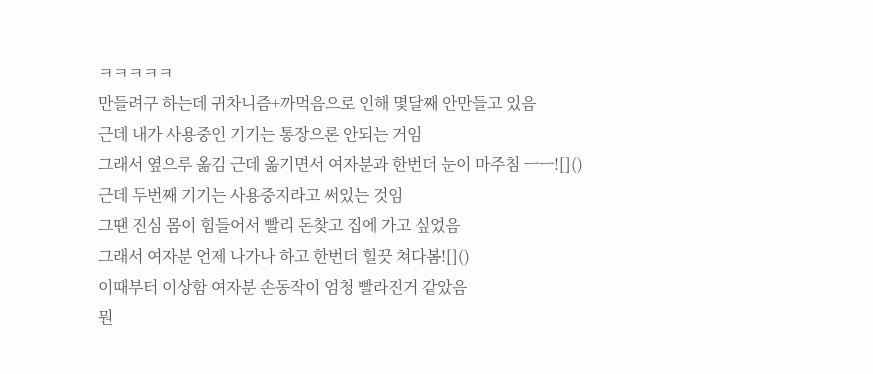ㅋㅋㅋㅋㅋ
만들려구 하는데 귀차니즘+까먹음으로 인해 몇달째 안만들고 있음
근데 내가 사용중인 기기는 통장으론 안되는 거임
그래서 옆으루 옮김 근데 옮기면서 여자분과 한번더 눈이 마주침 ㅡㅡ![]()
근데 두번째 기기는 사용중지라고 써있는 것임
그땐 진심 몸이 힘들어서 빨리 돈찾고 집에 가고 싶었음
그래서 여자분 언제 나가나 하고 한번더 힐끗 쳐다봄![]()
이때부터 이상함 여자분 손동작이 엄청 빨라진거 같았음
뭔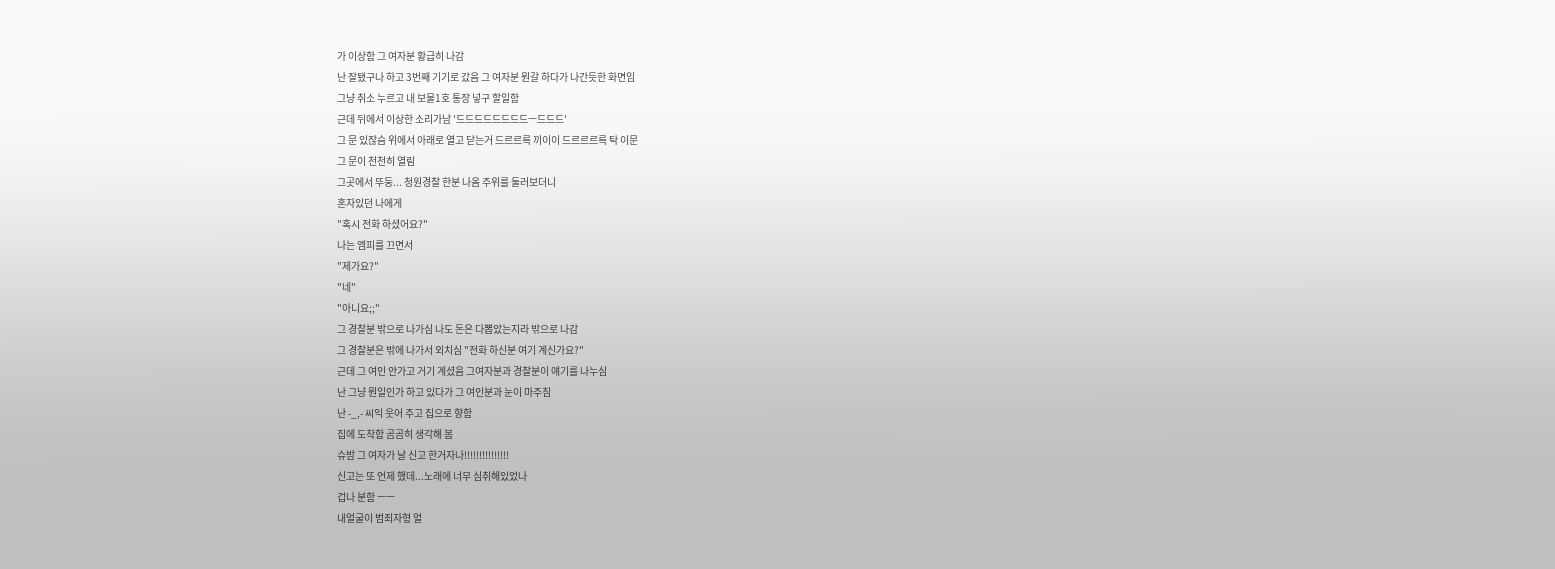가 이상함 그 여자분 황급히 나감
난 잘됐구나 하고 3번째 기기로 갔음 그 여자분 뭔갈 하다가 나간듯한 화면임
그냥 취소 누르고 내 보물1호 통장 넣구 할일함
근데 뒤에서 이상한 소리가남 '드드드드드드드드ㅡ드드드'
그 문 있잖슴 위에서 아래로 열고 닫는거 드르르륵 끼이이 드르르르륵 탁 이문
그 문이 천천히 열림
그곳에서 뚜둥... 청원경찰 한분 나옴 주위를 둘러보더니
혼자있던 나에게
"혹시 전화 하셨어요?"
나는 엠피를 끄면서
"제가요?"
"네"
"아니요;;"
그 경찰분 밖으로 나가심 나도 돈은 다뽑았는지라 밖으로 나감
그 경찰분은 밖에 나가서 외치심 "전화 하신분 여기 계신가요?"
근데 그 여인 안가고 거기 계셨음 그여자분과 경찰분이 얘기를 나누심
난 그냥 뭔일인가 하고 있다가 그 여인분과 눈이 마주침
난 -_,- 씨익 웃어 주고 집으로 향함
집에 도착함 곰곰히 생각해 봄
슈밤 그 여자가 날 신고 한거자나!!!!!!!!!!!!!!!
신고는 또 언제 했데...노래에 너무 심취해있었나
겁나 분함 ㅡㅡ
내얼굴이 범죄자형 얼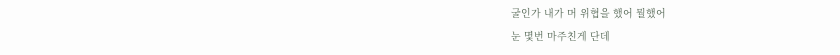굴인가 내가 머 위협을 했어 뭘했어
눈 몇번 마주친게 단데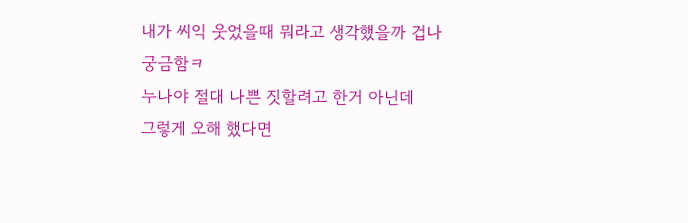내가 씨익 웃었을때 뭐라고 생각했을까 겁나 궁금함ㅋ
누나야 절대 나쁜 짓할려고 한거 아닌데
그렇게 오해 했다면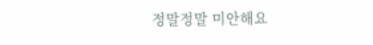정말정말 미안해요